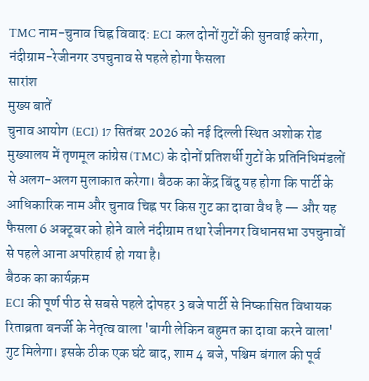TMC नाम-चुनाव चिह्न विवाद: ECI कल दोनों गुटों की सुनवाई करेगा, नंदीग्राम-रेजीनगर उपचुनाव से पहले होगा फैसला
सारांश
मुख्य बातें
चुनाव आयोग (ECI) 17 सितंबर 2026 को नई दिल्ली स्थित अशोक रोड मुख्यालय में तृणमूल कांग्रेस (TMC) के दोनों प्रतिशर्धी गुटों के प्रतिनिधिमंडलों से अलग-अलग मुलाकात करेगा। बैठक का केंद्र बिंदु यह होगा कि पार्टी के आधिकारिक नाम और चुनाव चिह्न पर किस गुट का दावा वैध है — और यह फैसला 6 अक्टूबर को होने वाले नंदीग्राम तथा रेजीनगर विधानसभा उपचुनावों से पहले आना अपरिहार्य हो गया है।
बैठक का कार्यक्रम
ECI की पूर्ण पीठ से सबसे पहले दोपहर 3 बजे पार्टी से निष्कासित विधायक रिताब्रता बनर्जी के नेतृत्व वाला 'बागी लेकिन बहुमत का दावा करने वाला' गुट मिलेगा। इसके ठीक एक घंटे बाद, शाम 4 बजे, पश्चिम बंगाल की पूर्व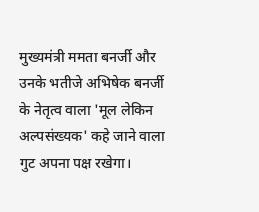मुख्यमंत्री ममता बनर्जी और उनके भतीजे अभिषेक बनर्जी के नेतृत्व वाला 'मूल लेकिन अल्पसंख्यक' कहे जाने वाला गुट अपना पक्ष रखेगा।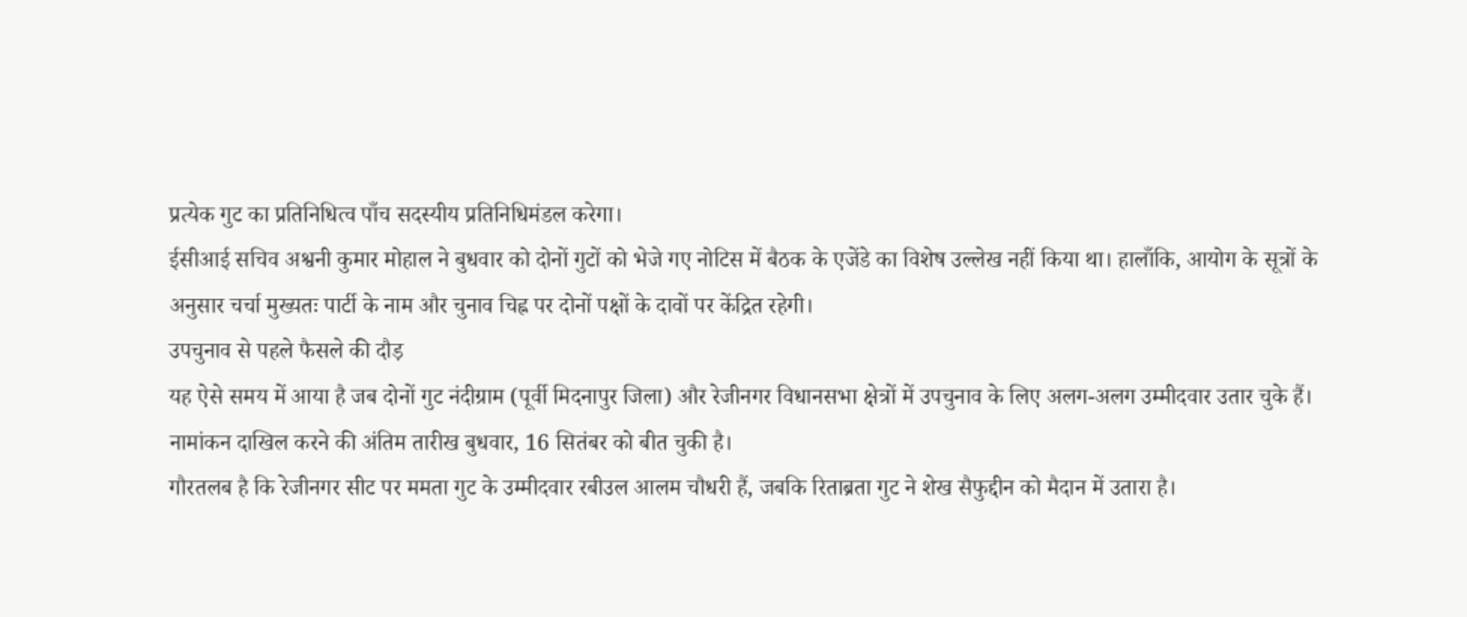प्रत्येक गुट का प्रतिनिधित्व पाँच सदस्यीय प्रतिनिधिमंडल करेगा।
ईसीआई सचिव अश्वनी कुमार मोहाल ने बुधवार को दोनों गुटों को भेजे गए नोटिस में बैठक के एजेंडे का विशेष उल्लेख नहीं किया था। हालाँकि, आयोग के सूत्रों के अनुसार चर्चा मुख्यतः पार्टी के नाम और चुनाव चिह्न पर दोनों पक्षों के दावों पर केंद्रित रहेगी।
उपचुनाव से पहले फैसले की दौड़
यह ऐसे समय में आया है जब दोनों गुट नंदीग्राम (पूर्वी मिदनापुर जिला) और रेजीनगर विधानसभा क्षेत्रों में उपचुनाव के लिए अलग-अलग उम्मीदवार उतार चुके हैं। नामांकन दाखिल करने की अंतिम तारीख बुधवार, 16 सितंबर को बीत चुकी है।
गौरतलब है कि रेजीनगर सीट पर ममता गुट के उम्मीदवार रबीउल आलम चौधरी हैं, जबकि रिताब्रता गुट ने शेख सैफुद्दीन को मैदान में उतारा है।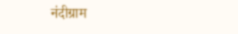नंदीग्राम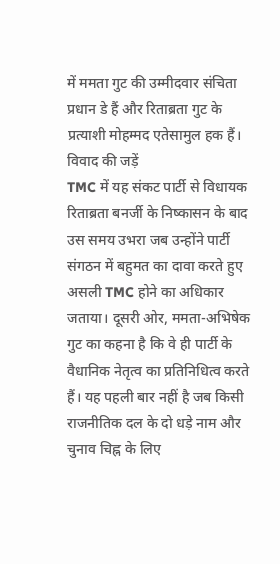में ममता गुट की उम्मीदवार संचिता प्रधान डे हैं और रिताब्रता गुट के प्रत्याशी मोहम्मद एतेसामुल हक हैं।
विवाद की जड़ें
TMC में यह संकट पार्टी से विधायक रिताब्रता बनर्जी के निष्कासन के बाद उस समय उभरा जब उन्होंने पार्टी संगठन में बहुमत का दावा करते हुए असली TMC होने का अधिकार जताया। दूसरी ओर, ममता-अभिषेक गुट का कहना है कि वे ही पार्टी के वैधानिक नेतृत्व का प्रतिनिधित्व करते हैं। यह पहली बार नहीं है जब किसी राजनीतिक दल के दो धड़े नाम और चुनाव चिह्न के लिए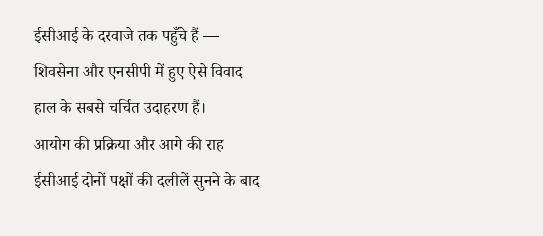ईसीआई के दरवाजे तक पहुँचे हैं — शिवसेना और एनसीपी में हुए ऐसे विवाद हाल के सबसे चर्चित उदाहरण हैं।
आयोग की प्रक्रिया और आगे की राह
ईसीआई दोनों पक्षों की दलीलें सुनने के बाद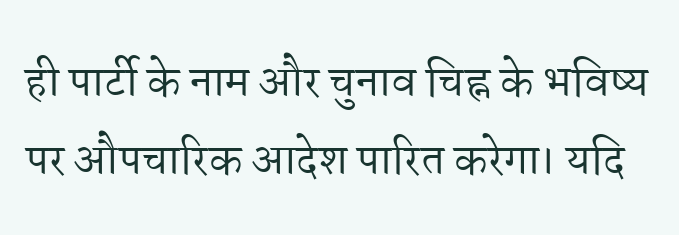ही पार्टी के नाम और चुनाव चिह्न के भविष्य पर औपचारिक आदेश पारित करेगा। यदि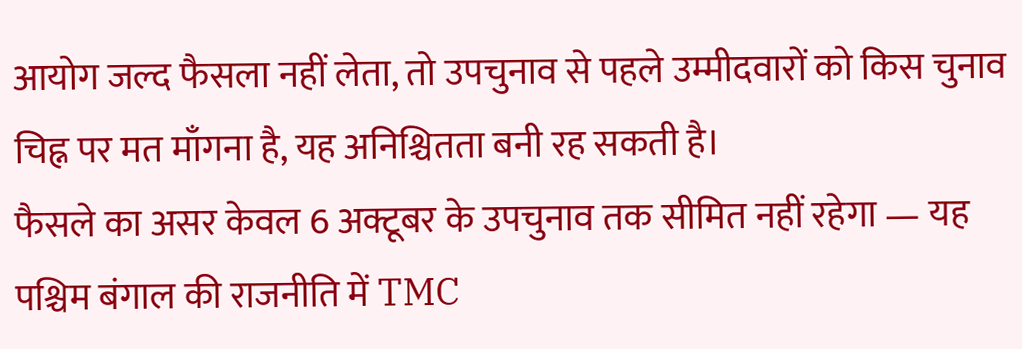आयोग जल्द फैसला नहीं लेता, तो उपचुनाव से पहले उम्मीदवारों को किस चुनाव चिह्न पर मत माँगना है, यह अनिश्चितता बनी रह सकती है।
फैसले का असर केवल 6 अक्टूबर के उपचुनाव तक सीमित नहीं रहेगा — यह पश्चिम बंगाल की राजनीति में TMC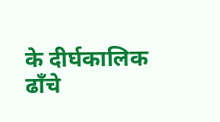के दीर्घकालिक ढाँचे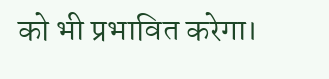को भी प्रभावित करेगा।